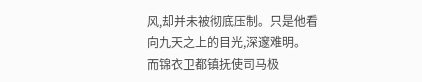风,却并未被彻底压制。只是他看向九天之上的目光,深邃难明。
而锦衣卫都镇抚使司马极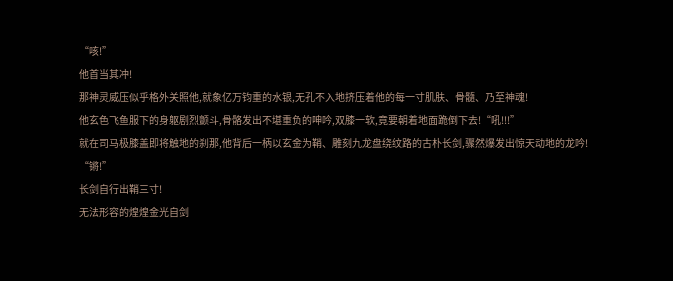“咳!”
他首当其冲!
那神灵威压似乎格外关照他,就象亿万钧重的水银,无孔不入地挤压着他的每一寸肌肤、骨髓、乃至神魂!
他玄色飞鱼服下的身躯剧烈颤斗,骨骼发出不堪重负的呻吟,双膝一软,竟要朝着地面跪倒下去!“吼!!!”
就在司马极膝盖即将触地的刹那,他背后一柄以玄金为鞘、雕刻九龙盘绕纹路的古朴长剑,骤然爆发出惊天动地的龙吟!
“锵!”
长剑自行出鞘三寸!
无法形容的煌煌金光自剑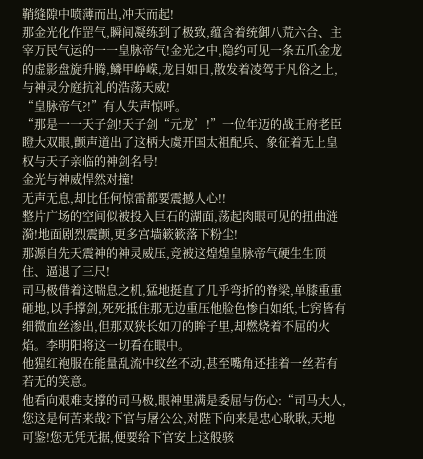鞘缝隙中喷薄而出,冲天而起!
那金光化作罡气,瞬间凝练到了极致,蕴含着统御八荒六合、主宰万民气运的一一皇脉帝气!金光之中,隐约可见一条五爪金龙的虚影盘旋升腾,鳞甲峥嵘,龙目如日,散发着凌驾于凡俗之上,与神灵分庭抗礼的浩荡天威!
“皇脉帝气?!”有人失声惊呼。
“那是一一天子剑!天子剑“元龙’!”一位年迈的战王府老臣瞪大双眼,颤声道出了这柄大虞开国太祖配兵、象征着无上皇权与天子亲临的神剑名号!
金光与神威悍然对撞!
无声无息,却比任何惊雷都要震撼人心!!
整片广场的空间似被投入巨石的湖面,荡起肉眼可见的扭曲涟漪!地面剧烈震颤,更多宫墙簌簌落下粉尘!
那源自先天震神的神灵威压,竞被这煌煌皇脉帝气硬生生顶住、逼退了三尺!
司马极借着这喘息之机,猛地挺直了几乎弯折的脊梁,单膝重重砸地,以手撑剑,死死抵住那无边重压他脸色惨白如纸,七窍皆有细微血丝渗出,但那双狭长如刀的眸子里,却燃烧着不屈的火焰。李明阳将这一切看在眼中。
他猩红袍服在能量乱流中纹丝不动,甚至嘴角还挂着一丝若有若无的笑意。
他看向艰难支撑的司马极,眼神里满是委屈与伤心:“司马大人,您这是何苦来哉?下官与屠公公,对陛下向来是忠心耿耿,天地可鉴!您无凭无据,便要给下官安上这般骇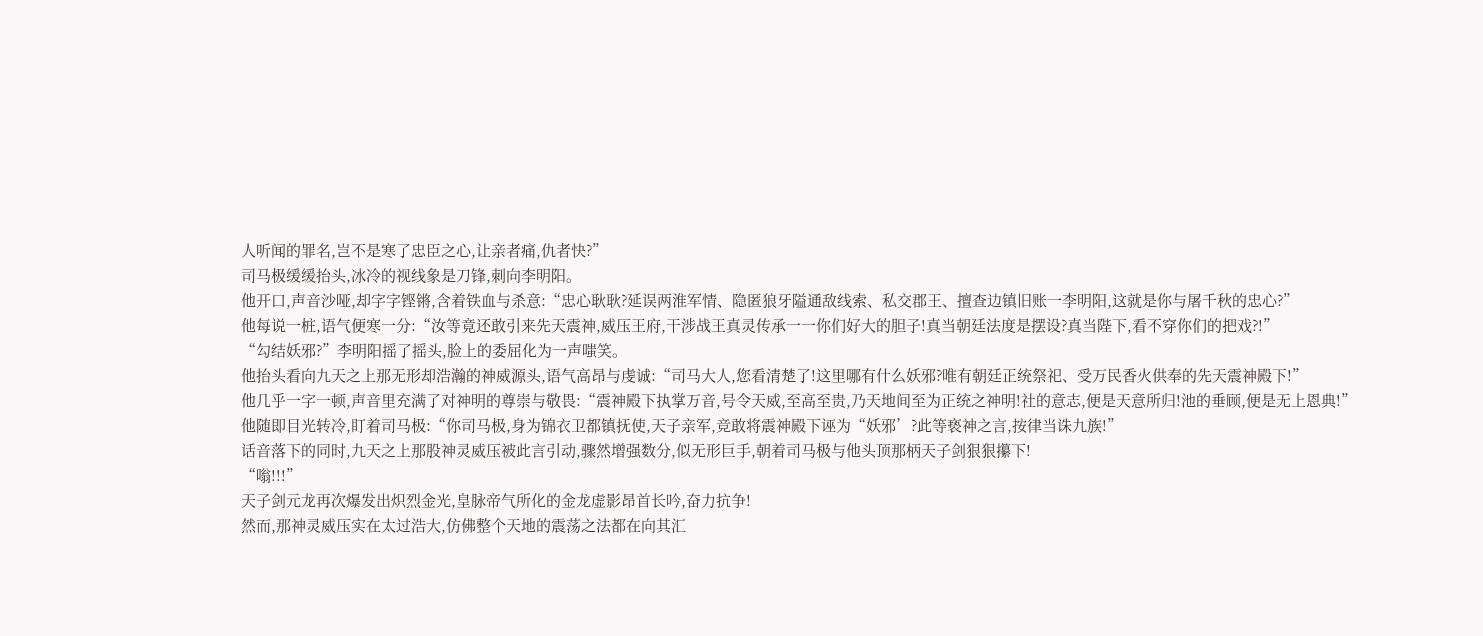人听闻的罪名,岂不是寒了忠臣之心,让亲者痛,仇者快?”
司马极缓缓抬头,冰冷的视线象是刀锋,刺向李明阳。
他开口,声音沙哑,却字字铿锵,含着铁血与杀意:“忠心耿耿?延误两淮军情、隐匿狼牙隘通敌线索、私交郡王、擅查边镇旧账一李明阳,这就是你与屠千秋的忠心?”
他每说一桩,语气便寒一分:“汝等竟还敢引来先天震神,威压王府,干涉战王真灵传承一一你们好大的胆子!真当朝廷法度是摆设?真当陛下,看不穿你们的把戏?!”
“勾结妖邪?”李明阳摇了摇头,脸上的委屈化为一声嗤笑。
他抬头看向九天之上那无形却浩瀚的神威源头,语气高昂与虔诚:“司马大人,您看清楚了!这里哪有什么妖邪?唯有朝廷正统祭祀、受万民香火供奉的先天震神殿下!”
他几乎一字一顿,声音里充满了对神明的尊崇与敬畏:“震神殿下执掌万音,号令天威,至高至贵,乃天地间至为正统之神明!社的意志,便是天意所归!池的垂顾,便是无上恩典!”
他随即目光转冷,盯着司马极:“你司马极,身为锦衣卫都镇抚使,天子亲军,竞敢将震神殿下诬为“妖邪’?此等亵神之言,按律当诛九族!”
话音落下的同时,九天之上那股神灵威压被此言引动,骤然增强数分,似无形巨手,朝着司马极与他头顶那柄天子剑狠狠攥下!
“嗡!!!”
天子剑元龙再次爆发出炽烈金光,皇脉帝气所化的金龙虚影昂首长吟,奋力抗争!
然而,那神灵威压实在太过浩大,仿佛整个天地的震荡之法都在向其汇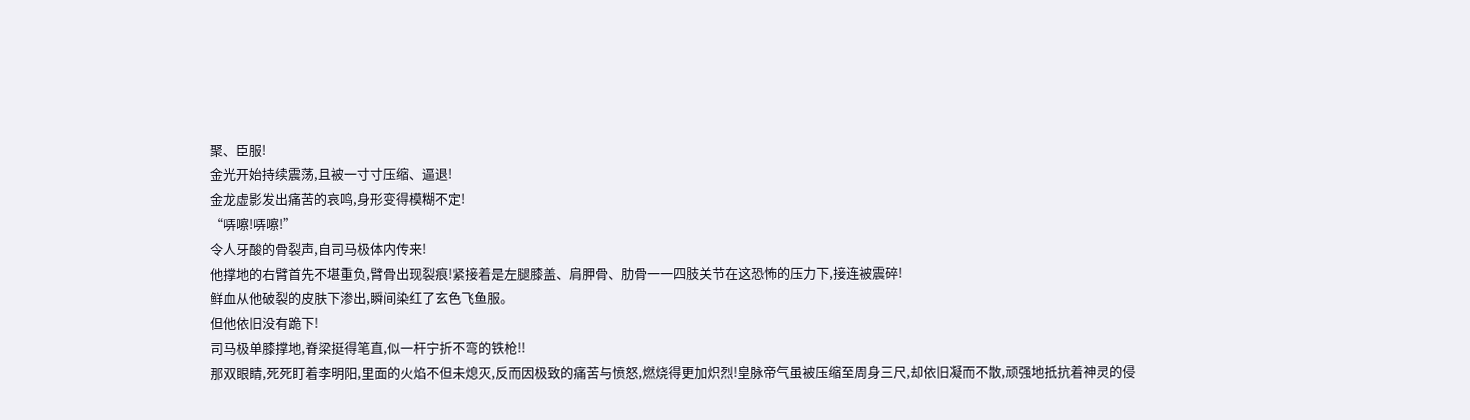聚、臣服!
金光开始持续震荡,且被一寸寸压缩、逼退!
金龙虚影发出痛苦的哀鸣,身形变得模糊不定!
“哢嚓!哢嚓!”
令人牙酸的骨裂声,自司马极体内传来!
他撑地的右臂首先不堪重负,臂骨出现裂痕!紧接着是左腿膝盖、肩胛骨、肋骨一一四肢关节在这恐怖的压力下,接连被震碎!
鲜血从他破裂的皮肤下渗出,瞬间染红了玄色飞鱼服。
但他依旧没有跪下!
司马极单膝撑地,脊梁挺得笔直,似一杆宁折不弯的铁枪!!
那双眼睛,死死盯着李明阳,里面的火焰不但未熄灭,反而因极致的痛苦与愤怒,燃烧得更加炽烈!皇脉帝气虽被压缩至周身三尺,却依旧凝而不散,顽强地抵抗着神灵的侵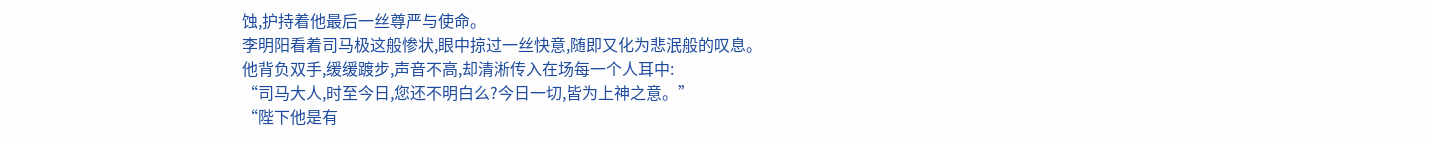蚀,护持着他最后一丝尊严与使命。
李明阳看着司马极这般惨状,眼中掠过一丝快意,随即又化为悲泯般的叹息。
他背负双手,缓缓踱步,声音不高,却清淅传入在场每一个人耳中:
“司马大人,时至今日,您还不明白么?今日一切,皆为上神之意。”
“陛下他是有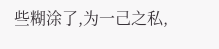些糊涂了,为一己之私,